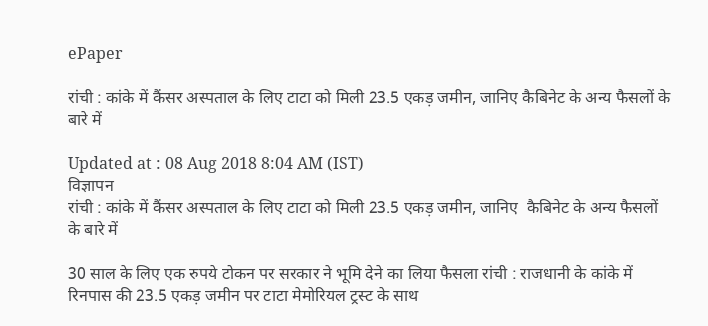ePaper

रांची : कांके में कैंसर अस्पताल के लिए टाटा को मिली 23.5 एकड़ जमीन, जानिए कैबिनेट के अन्य फैसलों के बारे में

Updated at : 08 Aug 2018 8:04 AM (IST)
विज्ञापन
रांची : कांके में कैंसर अस्पताल के लिए टाटा को मिली 23.5 एकड़ जमीन, जानिए  कैबिनेट के अन्य फैसलों के बारे में

30 साल के लिए एक रुपये टोकन पर सरकार ने भूमि देने का लिया फैसला रांची : राजधानी के कांके में रिनपास की 23.5 एकड़ जमीन पर टाटा मेमोरियल ट्रस्ट के साथ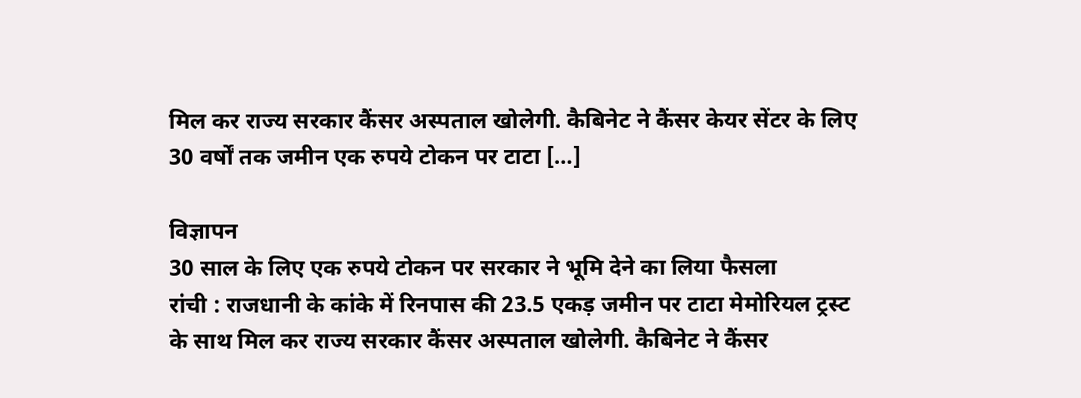मिल कर राज्य सरकार कैंसर अस्पताल खोलेगी. कैबिनेट ने कैंसर केयर सेंटर के लिए 30 वर्षों तक जमीन एक रुपये टोकन पर टाटा […]

विज्ञापन
30 साल के लिए एक रुपये टोकन पर सरकार ने भूमि देने का लिया फैसला
रांची : राजधानी के कांके में रिनपास की 23.5 एकड़ जमीन पर टाटा मेमोरियल ट्रस्ट के साथ मिल कर राज्य सरकार कैंसर अस्पताल खोलेगी. कैबिनेट ने कैंसर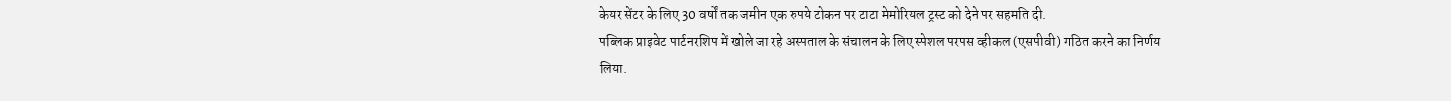केयर सेंटर के लिए 30 वर्षों तक जमीन एक रुपये टोकन पर टाटा मेमोरियल ट्रस्ट को देने पर सहमति दी.
पब्लिक प्राइवेट पार्टनरशिप में खोले जा रहे अस्पताल के संचालन के लिए स्पेशल परपस व्हीकल (एसपीवी) गठित करने का निर्णय लिया.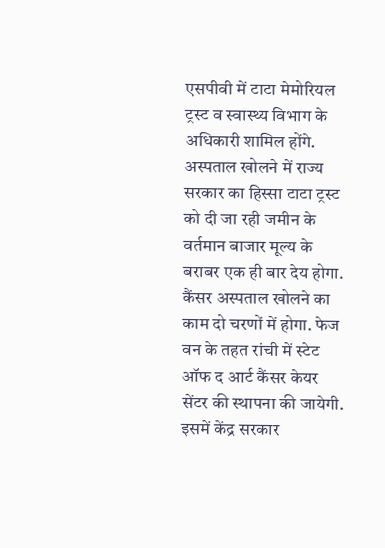एसपीवी में टाटा मेमोरियल ट्रस्ट व स्वास्थ्य विभाग के अधिकारी शामिल होंगे. अस्पताल खोलने में राज्य सरकार का हिस्सा टाटा ट्रस्ट को दी जा रही जमीन के वर्तमान बाजार मूल्य के बराबर एक ही बार देय होगा. कैंसर अस्पताल खोलने का काम दो चरणों में होगा. फेज वन के तहत रांची में स्टेट ऑफ द आर्ट कैंसर केयर सेंटर की स्थापना की जायेगी.
इसमें केंद्र सरकार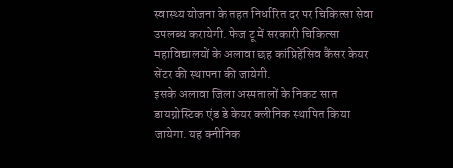स्वास्थ्य योजना के तहत निर्धारित दर पर चिकित्सा सेवा उपलब्ध करायेगी. फेज टू में सरकारी चिकित्सा महाविद्यालयों के अलावा छह कांप्रिहेंसिव कैंसर केयर सेंटर की स्थापना की जायेगी.
इसके अलावा जिला अस्पतालों के निकट सात डायग्नोस्टिक एंड डे केयर क्लीनिक स्थापित किया जायेगा. यह क्नीनिक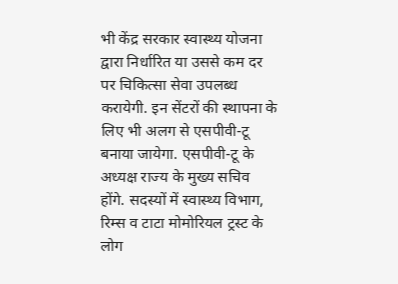भी केंद्र सरकार स्वास्थ्य योजना द्वारा निर्धारित या उससे कम दर पर चिकित्सा सेवा उपलब्ध करायेगी. इन सेंटरों की स्थापना के लिए भी अलग से एसपीवी-टू बनाया जायेगा. एसपीवी-टू के अध्यक्ष राज्य के मुख्य सचिव होंगे. सदस्यों में स्वास्थ्य विभाग, रिम्स व टाटा मोमोरियल ट्रस्ट के लोग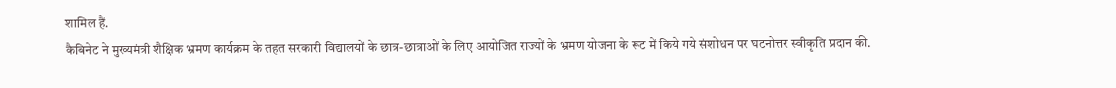शामिल हैं.
कैबिनेट ने मुख्यमंत्री शैक्षिक भ्रमण कार्यक्रम के तहत सरकारी विद्यालयों के छात्र-छात्राओं के लिए आयोजित राज्यों के भ्रमण योजना के रूट में किये गये संशोधन पर घटनोत्तर स्वीकृति प्रदान की.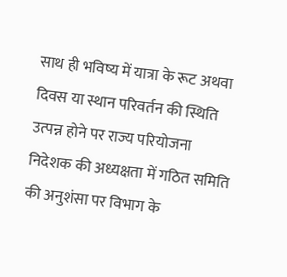साथ ही भविष्य में यात्रा के रूट अथवा दिवस या स्थान परिवर्तन की स्थिति उत्पन्न होने पर राज्य परियोजना निदेशक की अध्यक्षता में गठित समिति की अनुशंसा पर विभाग के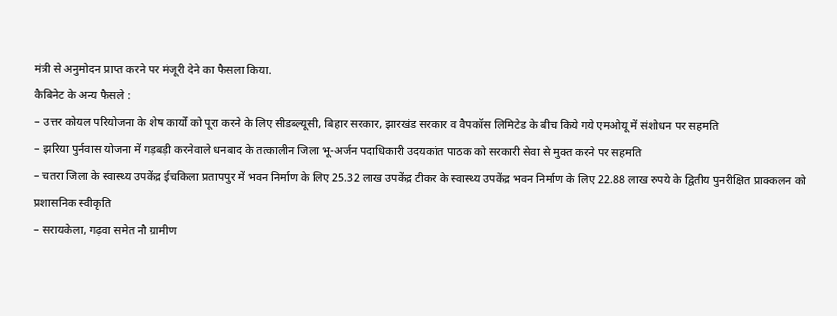मंत्री से अनुमोदन प्राप्त करने पर मंजूरी देने का फैसला किया.
कैबिनेट के अन्य फैसले :
– उत्तर कोयल परियोजना के शेष कार्यों को पूरा करने के लिए सीडब्ल्यूसी, बिहार सरकार, झारखंड सरकार व वैपकॉस लिमिटेड के बीच किये गये एमओयू में संशोधन पर सहमति
– झरिया पुर्नवास योजना में गड़बड़ी करनेवाले धनबाद के तत्कालीन जिला भू-अर्जन पदाधिकारी उदयकांत पाठक को सरकारी सेवा से मुक्त करने पर सहमति
– चतरा जिला के स्वास्थ्य उपकेंद्र ईचकिला प्रतापपुर में भवन निर्माण के लिए 25.32 लाख उपकेंद्र टीकर के स्वास्थ्य उपकेंद्र भवन निर्माण के लिए 22.88 लाख रुपये के द्वितीय पुनरीक्षित प्राक्कलन को प्रशासनिक स्वीकृति
– सरायकेला, गढ़वा समेत नौ ग्रामीण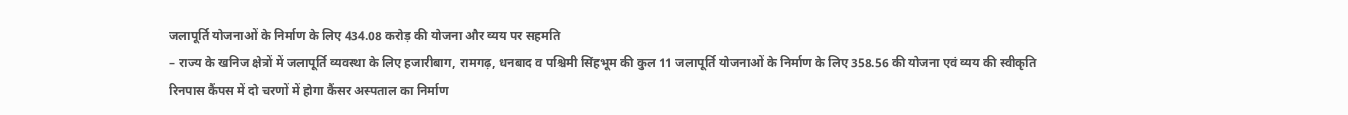जलापूर्ति योजनाओं के निर्माण के लिए 434.08 करोड़ की योजना और व्यय पर सहमति
– राज्य के खनिज क्षेत्रों में जलापूर्ति व्यवस्था के लिए हजारीबाग, रामगढ़, धनबाद व पश्चिमी सिंहभूम की कुल 11 जलापूर्ति योजनाओं के निर्माण के लिए 358.56 की योजना एवं व्यय की स्वीकृति
रिनपास कैंपस में दो चरणों में होगा कैंसर अस्पताल का निर्माण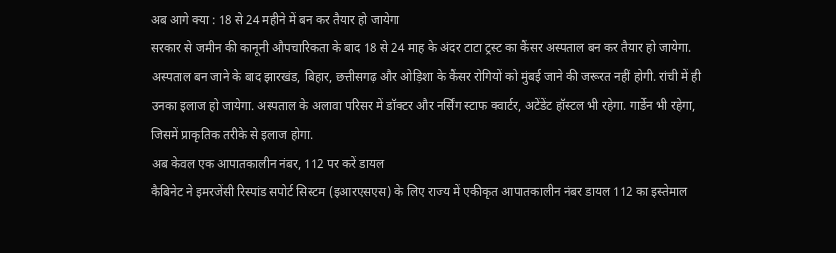अब आगे क्या : 18 से 24 महीने में बन कर तैयार हो जायेगा
सरकार से जमीन की कानूनी औपचारिकता के बाद 18 से 24 माह के अंदर टाटा ट्रस्ट का कैंसर अस्पताल बन कर तैयार हो जायेगा. अस्पताल बन जाने के बाद झारखंड, बिहार, छत्तीसगढ़ और ओड़िशा के कैंसर रोगियों को मुंबई जाने की जरूरत नहीं होगी. रांची में ही उनका इलाज हो जायेगा. अस्पताल के अलावा परिसर में डॉक्टर और नर्सिंग स्टाफ क्वार्टर, अटेंडेंट हॉस्टल भी रहेगा. गार्डेन भी रहेगा, जिसमें प्राकृतिक तरीके से इलाज होगा.
अब केवल एक आपातकालीन नंबर, 112 पर करें डायल
कैबिनेट ने इमरजेंसी रिस्पांड सपोर्ट सिस्टम (इआरएसएस) के लिए राज्य में एकीकृत आपातकालीन नंबर डायल 112 का इस्तेमाल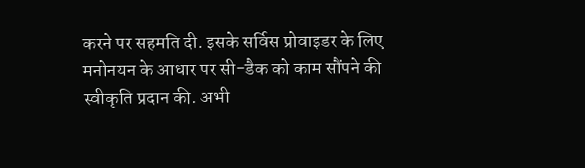करने पर सहमति दी. इसके सर्विस प्रोवाइडर के लिए मनोनयन के आधार पर सी-डैक को काम सौंपने की स्वीकृति प्रदान की. अभी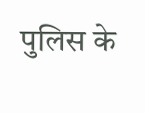पुलिस के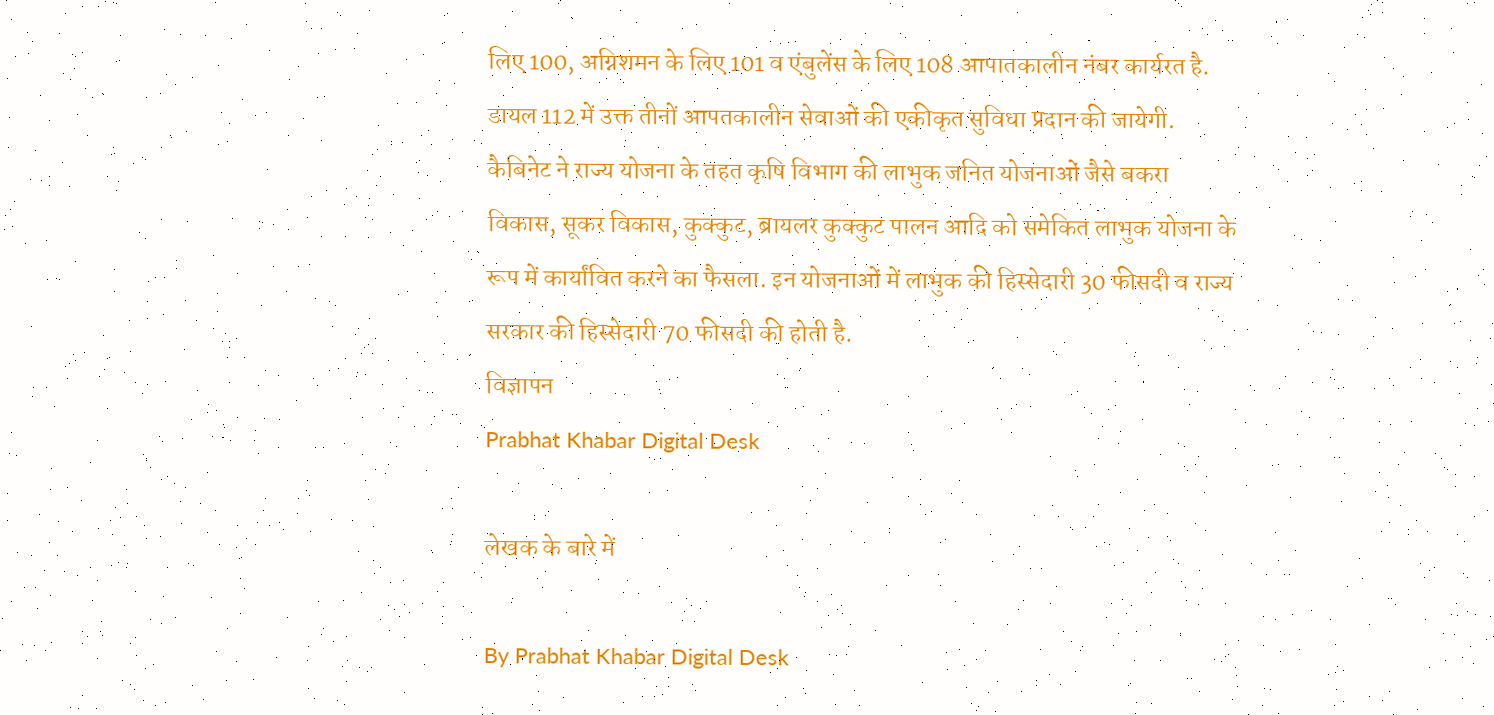लिए 100, अग्निशमन के लिए 101 व एंबुलेंस के लिए 108 आपातकालीन नंबर कार्यरत है.
डायल 112 में उक्त तीनों आपतकालीन सेवाओं की एकीकृत सुविधा प्रदान की जायेगी. कैबिनेट ने राज्य योजना के तहत कृषि विभाग की लाभुक जनित योजनाओं जैसे बकरा विकास, सूकर विकास, कुक्कुट, ब्रायलर कुक्कुट पालन आदि को समेकित लाभुक योजना के रूप में कार्यांवित करने का फैसला. इन योजनाओं में लाभुक की हिस्सेदारी 30 फीसदी व राज्य सरकार की हिस्सेदारी 70 फीसदी की होती है.
विज्ञापन
Prabhat Khabar Digital Desk

लेखक के बारे में

By Prabhat Khabar Digital Desk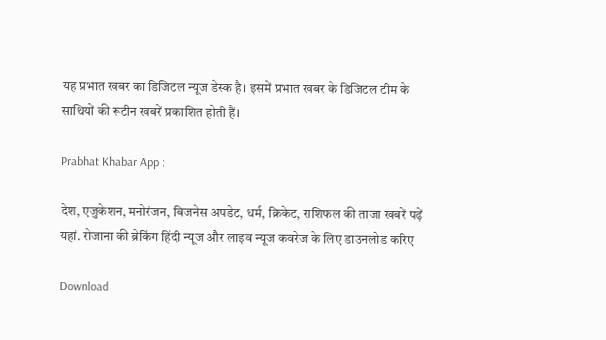यह प्रभात खबर का डिजिटल न्यूज डेस्क है। इसमें प्रभात खबर के डिजिटल टीम के साथियों की रूटीन खबरें प्रकाशित होती हैं।

Prabhat Khabar App :

देश, एजुकेशन, मनोरंजन, बिजनेस अपडेट, धर्म, क्रिकेट, राशिफल की ताजा खबरें पढ़ें यहां. रोजाना की ब्रेकिंग हिंदी न्यूज और लाइव न्यूज कवरेज के लिए डाउनलोड करिए

Download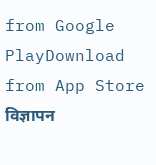from Google PlayDownload from App Store
विज्ञापन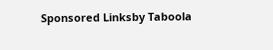Sponsored Linksby Taboola